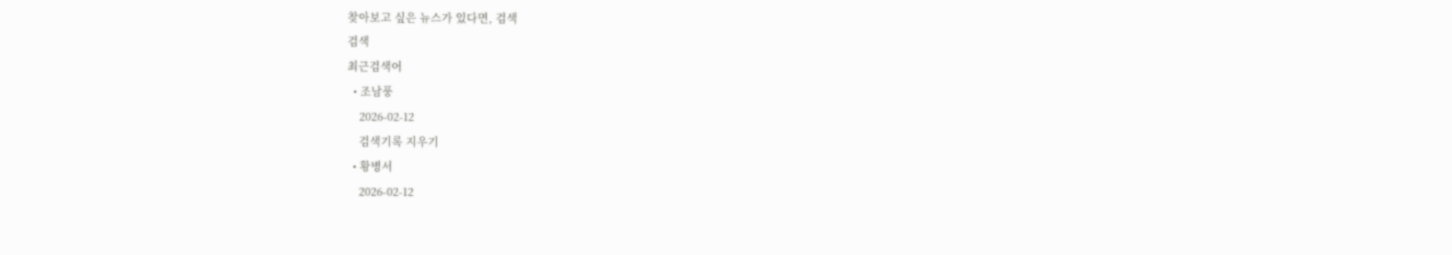찾아보고 싶은 뉴스가 있다면, 검색
검색
최근검색어
  • 조남풍
    2026-02-12
    검색기록 지우기
  • 황병서
    2026-02-12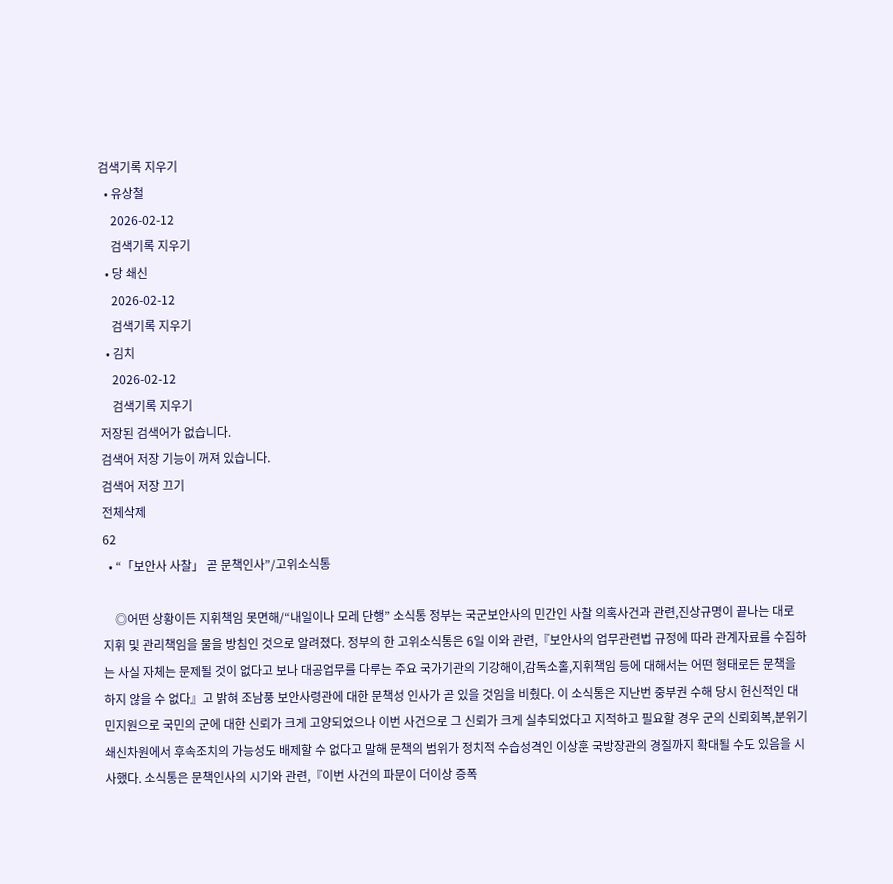검색기록 지우기
  • 유상철
    2026-02-12
    검색기록 지우기
  • 당 쇄신
    2026-02-12
    검색기록 지우기
  • 김치
    2026-02-12
    검색기록 지우기
저장된 검색어가 없습니다.
검색어 저장 기능이 꺼져 있습니다.
검색어 저장 끄기
전체삭제
62
  • “「보안사 사찰」 곧 문책인사”/고위소식통

    ◎어떤 상황이든 지휘책임 못면해/“내일이나 모레 단행” 소식통 정부는 국군보안사의 민간인 사찰 의혹사건과 관련,진상규명이 끝나는 대로 지휘 및 관리책임을 물을 방침인 것으로 알려졌다. 정부의 한 고위소식통은 6일 이와 관련,『보안사의 업무관련법 규정에 따라 관계자료를 수집하는 사실 자체는 문제될 것이 없다고 보나 대공업무를 다루는 주요 국가기관의 기강해이,감독소홀,지휘책임 등에 대해서는 어떤 형태로든 문책을 하지 않을 수 없다』고 밝혀 조남풍 보안사령관에 대한 문책성 인사가 곧 있을 것임을 비췄다. 이 소식통은 지난번 중부권 수해 당시 헌신적인 대민지원으로 국민의 군에 대한 신뢰가 크게 고양되었으나 이번 사건으로 그 신뢰가 크게 실추되었다고 지적하고 필요할 경우 군의 신뢰회복,분위기 쇄신차원에서 후속조치의 가능성도 배제할 수 없다고 말해 문책의 범위가 정치적 수습성격인 이상훈 국방장관의 경질까지 확대될 수도 있음을 시사했다. 소식통은 문책인사의 시기와 관련,『이번 사건의 파문이 더이상 증폭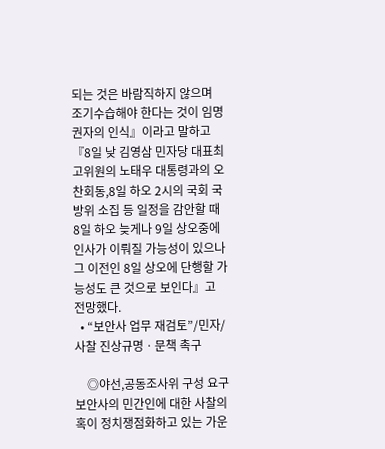되는 것은 바람직하지 않으며 조기수습해야 한다는 것이 임명권자의 인식』이라고 말하고 『8일 낮 김영삼 민자당 대표최고위원의 노태우 대통령과의 오찬회동,8일 하오 2시의 국회 국방위 소집 등 일정을 감안할 때 8일 하오 늦게나 9일 상오중에 인사가 이뤄질 가능성이 있으나 그 이전인 8일 상오에 단행할 가능성도 큰 것으로 보인다』고 전망했다.
  • “보안사 업무 재검토”/민자/사찰 진상규명ㆍ문책 촉구

    ◎야선,공동조사위 구성 요구 보안사의 민간인에 대한 사찰의혹이 정치쟁점화하고 있는 가운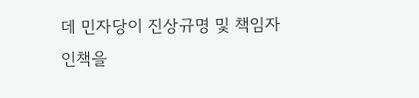데 민자당이 진상규명 및 책임자 인책을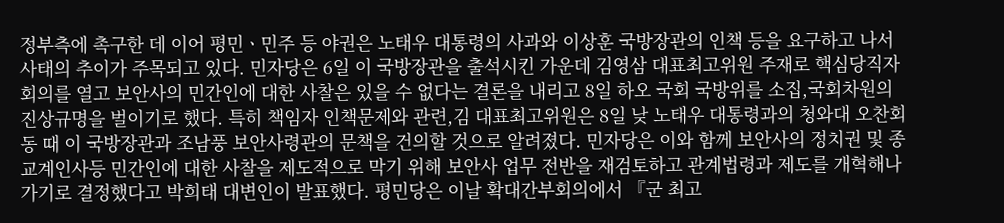정부측에 촉구한 데 이어 평민ㆍ민주 등 야권은 노태우 대통령의 사과와 이상훈 국방장관의 인책 등을 요구하고 나서 사태의 추이가 주목되고 있다. 민자당은 6일 이 국방장관을 출석시킨 가운데 김영삼 대표최고위원 주재로 핵심당직자회의를 열고 보안사의 민간인에 대한 사찰은 있을 수 없다는 결론을 내리고 8일 하오 국회 국방위를 소집,국회차원의 진상규명을 벌이기로 했다. 특히 책임자 인책문제와 관련,김 대표최고위원은 8일 낮 노태우 대통령과의 청와대 오찬회동 때 이 국방장관과 조남풍 보안사령관의 문책을 건의할 것으로 알려졌다. 민자당은 이와 함께 보안사의 정치권 및 종교계인사등 민간인에 대한 사찰을 제도적으로 막기 위해 보안사 업무 전반을 재검토하고 관계법령과 제도를 개혁해나가기로 결정했다고 박희태 대변인이 발표했다. 평민당은 이날 확대간부회의에서 『군 최고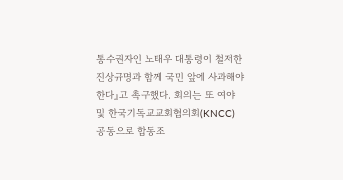통수권자인 노태우 대통령이 철저한 진상규명과 함께 국민 앞에 사과해야 한다』고 촉구했다. 회의는 또 여야 및 한국기독교교회협의회(KNCC) 공동으로 합동조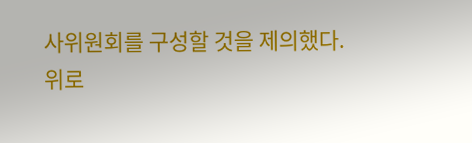사위원회를 구성할 것을 제의했다.
위로